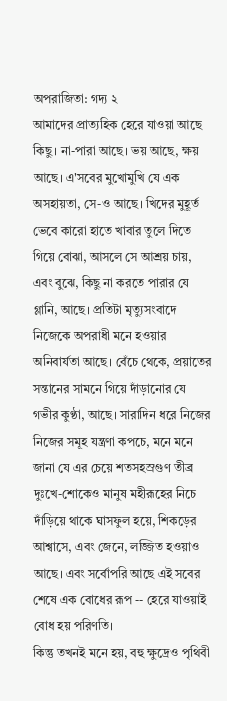অপরাজিতা: গদ্য ২
আমাদের প্রাত্যহিক হেরে যাওয়া আছে কিছু। না-পারা আছে। ভয় আছে, ক্ষয় আছে। এ'সবের মুখোমুখি যে এক অসহায়তা, সে-ও আছে। খিদের মুহূর্ত ভেবে কারো হাতে খাবার তুলে দিতে গিয়ে বোঝা, আসলে সে আশ্রয় চায়, এবং বুঝে, কিছু না করতে পারার যে গ্লানি, আছে। প্রতিটা মৃত্যুসংবাদে নিজেকে অপরাধী মনে হওয়ার অনিবার্যতা আছে। বেঁচে থেকে, প্রয়াতের সন্তানের সামনে গিয়ে দাঁড়ানোর যে গভীর কুণ্ঠা, আছে। সারাদিন ধরে নিজের নিজের সমূহ যন্ত্রণা কপচে, মনে মনে জানা যে এর চেয়ে শতসহস্রগুণ তীব্র দুঃখে-শোকেও মানুষ মহীরূহের নিচে দাঁড়িয়ে থাকে ঘাসফুল হয়ে, শিকড়ের আশ্বাসে, এবং জেনে, লজ্জিত হওয়াও আছে। এবং সর্বোপরি আছে এই সবের শেষে এক বোধের রূপ -- হেরে যাওয়াই বোধ হয় পরিণতি।
কিন্তু তখনই মনে হয়, বহু ক্ষুদ্রেও পৃথিবী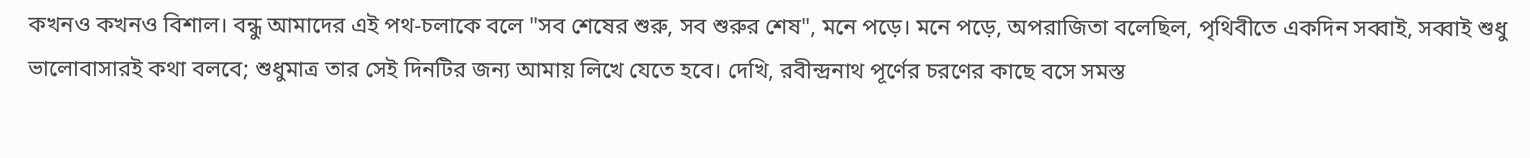কখনও কখনও বিশাল। বন্ধু আমাদের এই পথ-চলাকে বলে "সব শেষের শুরু, সব শুরুর শেষ", মনে পড়ে। মনে পড়ে, অপরাজিতা বলেছিল, পৃথিবীতে একদিন সব্বাই, সব্বাই শুধু ভালোবাসারই কথা বলবে; শুধুমাত্র তার সেই দিনটির জন্য আমায় লিখে যেতে হবে। দেখি, রবীন্দ্রনাথ পূর্ণের চরণের কাছে বসে সমস্ত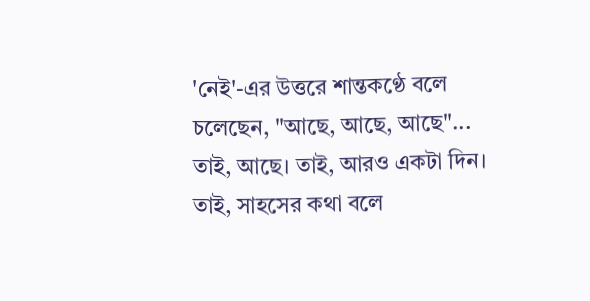'নেই'-এর উত্তরে শান্তকণ্ঠে বলে চলেছেন, "আছে, আছে, আছে"...
তাই, আছে। তাই, আরও একটা দিন। তাই, সাহসের কথা বলে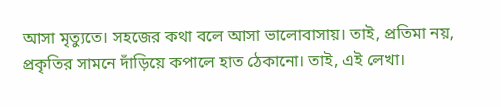আসা মৃত্যুতে। সহজের কথা বলে আসা ভালোবাসায়। তাই, প্রতিমা নয়, প্রকৃতির সামনে দাঁড়িয়ে কপালে হাত ঠেকানো। তাই, এই লেখা।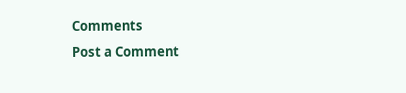Comments
Post a Comment